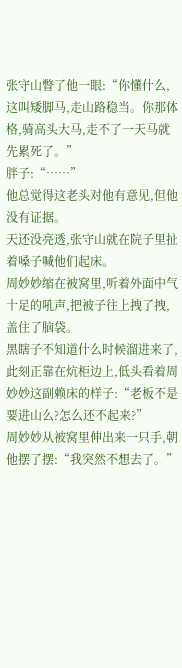张守山瞥了他一眼:“你懂什么,这叫矮脚马,走山路稳当。你那体格,骑高头大马,走不了一天马就先累死了。”
胖子:“……”
他总觉得这老头对他有意见,但他没有证据。
天还没亮透,张守山就在院子里扯着嗓子喊他们起床。
周妙妙缩在被窝里,听着外面中气十足的吼声,把被子往上拽了拽,盖住了脑袋。
黑瞎子不知道什么时候溜进来了,此刻正靠在炕柜边上,低头看着周妙妙这副赖床的样子:“老板不是要进山么?怎么还不起来?”
周妙妙从被窝里伸出来一只手,朝他摆了摆:“我突然不想去了。”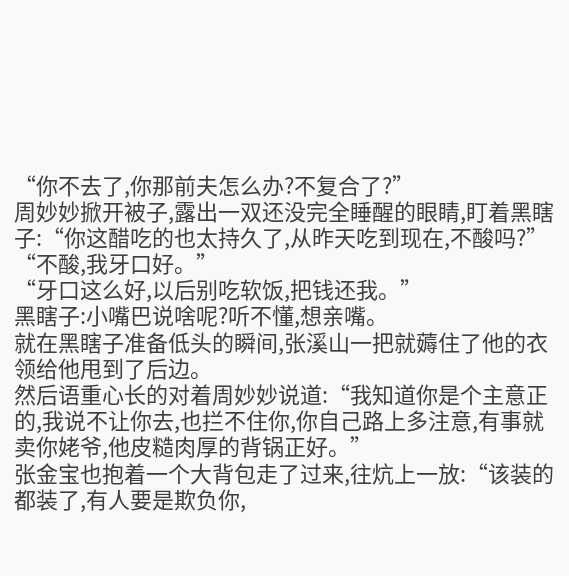“你不去了,你那前夫怎么办?不复合了?”
周妙妙掀开被子,露出一双还没完全睡醒的眼睛,盯着黑瞎子:“你这醋吃的也太持久了,从昨天吃到现在,不酸吗?”
“不酸,我牙口好。”
“牙口这么好,以后别吃软饭,把钱还我。”
黑瞎子:小嘴巴说啥呢?听不懂,想亲嘴。
就在黑瞎子准备低头的瞬间,张溪山一把就薅住了他的衣领给他甩到了后边。
然后语重心长的对着周妙妙说道:“我知道你是个主意正的,我说不让你去,也拦不住你,你自己路上多注意,有事就卖你姥爷,他皮糙肉厚的背锅正好。”
张金宝也抱着一个大背包走了过来,往炕上一放:“该装的都装了,有人要是欺负你,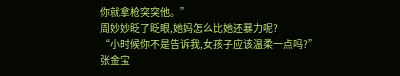你就拿枪突突他。”
周妙妙眨了眨眼,她妈怎么比她还暴力呢?
“小时候你不是告诉我,女孩子应该温柔一点吗?”
张金宝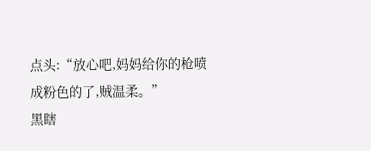点头:“放心吧,妈妈给你的枪喷成粉色的了,贼温柔。”
黑瞎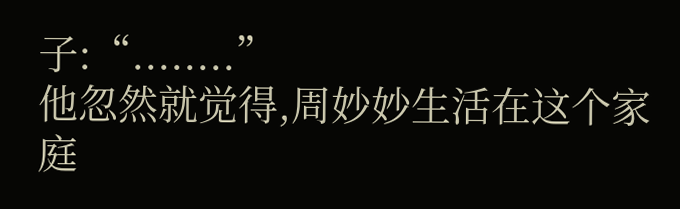子:“........”
他忽然就觉得,周妙妙生活在这个家庭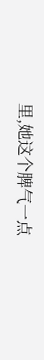里,她这个脾气一点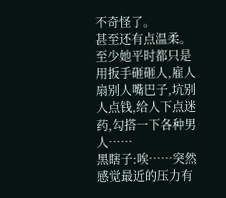不奇怪了。
甚至还有点温柔。
至少她平时都只是用扳手砸砸人,雇人扇别人嘴巴子,坑别人点钱,给人下点迷药,勾搭一下各种男人……
黑瞎子:唉……突然感觉最近的压力有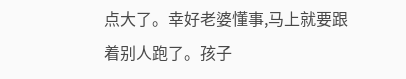点大了。幸好老婆懂事,马上就要跟着别人跑了。孩子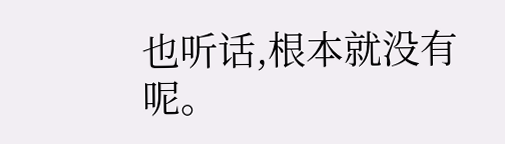也听话,根本就没有呢。